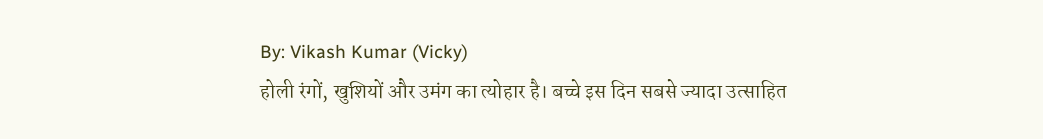By: Vikash Kumar (Vicky)
होली रंगों, खुशियों और उमंग का त्योहार है। बच्चे इस दिन सबसे ज्यादा उत्साहित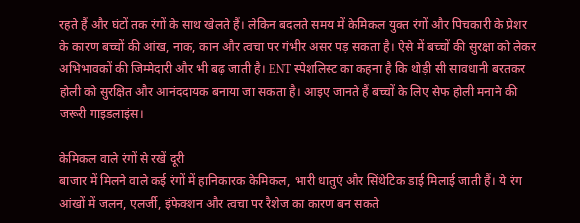रहते हैं और घंटों तक रंगों के साथ खेलते हैं। लेकिन बदलते समय में केमिकल युक्त रंगों और पिचकारी के प्रेशर के कारण बच्चों की आंख, नाक, कान और त्वचा पर गंभीर असर पड़ सकता है। ऐसे में बच्चों की सुरक्षा को लेकर अभिभावकों की जिम्मेदारी और भी बढ़ जाती है। ENT स्पेशलिस्ट का कहना है कि थोड़ी सी सावधानी बरतकर होली को सुरक्षित और आनंददायक बनाया जा सकता है। आइए जानते हैं बच्चों के लिए सेफ होली मनाने की जरूरी गाइडलाइंस।

केमिकल वाले रंगों से रखें दूरी
बाजार में मिलने वाले कई रंगों में हानिकारक केमिकल, भारी धातुएं और सिंथेटिक डाई मिलाई जाती हैं। ये रंग आंखों में जलन, एलर्जी, इंफेक्शन और त्वचा पर रैशेज का कारण बन सकते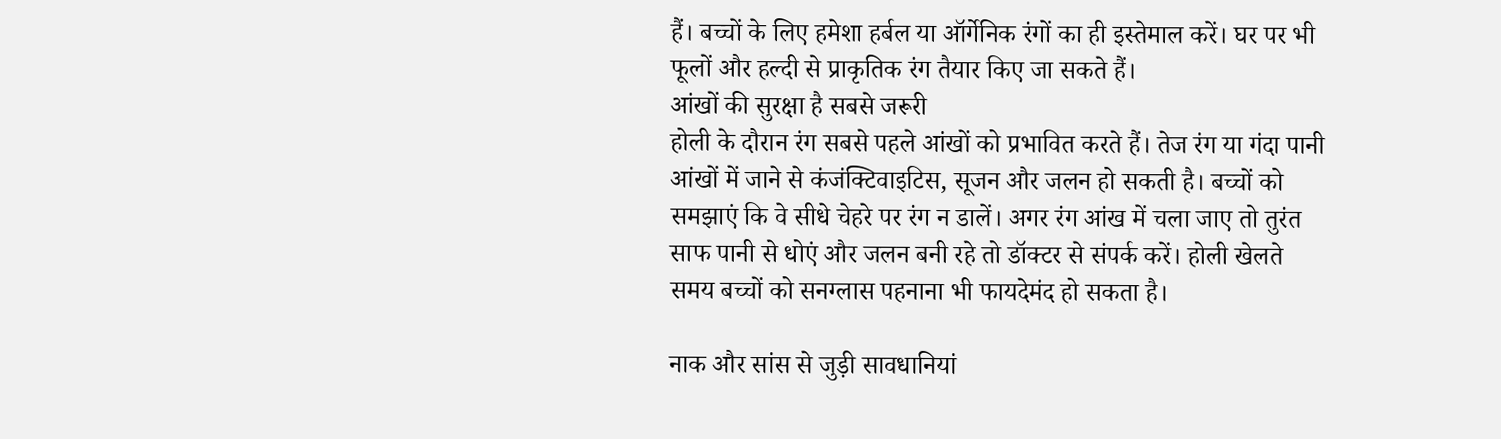हैं। बच्चों के लिए हमेशा हर्बल या ऑर्गेनिक रंगों का ही इस्तेमाल करें। घर पर भी फूलों और हल्दी से प्राकृतिक रंग तैयार किए जा सकते हैं।
आंखों की सुरक्षा है सबसे जरूरी
होली के दौरान रंग सबसे पहले आंखों को प्रभावित करते हैं। तेज रंग या गंदा पानी आंखों में जाने से कंजंक्टिवाइटिस, सूजन और जलन हो सकती है। बच्चों को समझाएं कि वे सीधे चेहरे पर रंग न डालें। अगर रंग आंख में चला जाए तो तुरंत साफ पानी से धोएं और जलन बनी रहे तो डॉक्टर से संपर्क करें। होली खेलते समय बच्चों को सनग्लास पहनाना भी फायदेमंद हो सकता है।

नाक और सांस से जुड़ी सावधानियां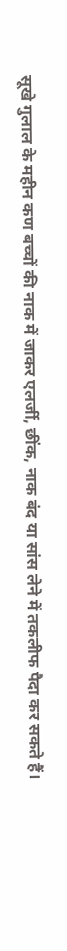सूखे गुलाल के महीन कण बच्चों की नाक में जाकर एलर्जी, छींक, नाक बंद या सांस लेने में तकलीफ पैदा कर सकते हैं।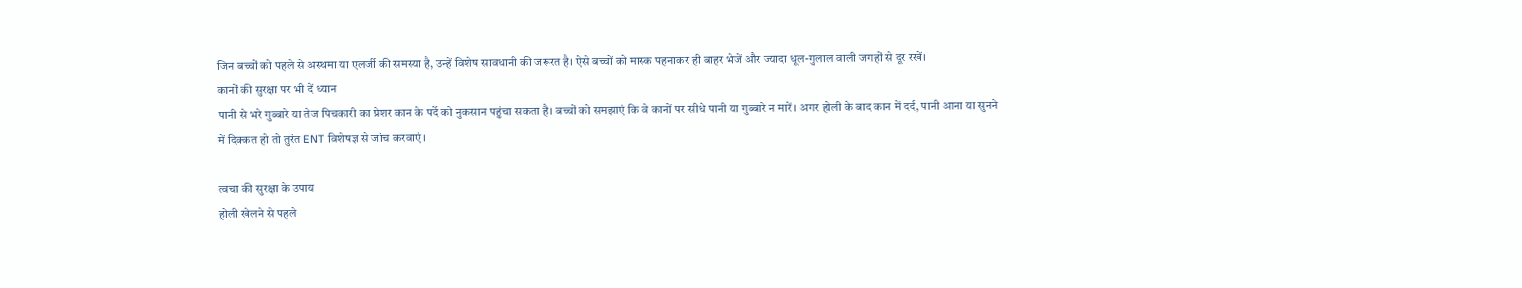जिन बच्चों को पहले से अस्थमा या एलर्जी की समस्या है, उन्हें विशेष सावधानी की जरूरत है। ऐसे बच्चों को मास्क पहनाकर ही बाहर भेजें और ज्यादा धूल-गुलाल वाली जगहों से दूर रखें।
कानों की सुरक्षा पर भी दें ध्यान
पानी से भरे गुब्बारे या तेज पिचकारी का प्रेशर कान के पर्दे को नुकसान पहुंचा सकता है। बच्चों को समझाएं कि वे कानों पर सीधे पानी या गुब्बारे न मारें। अगर होली के बाद कान में दर्द, पानी आना या सुनने में दिक्कत हो तो तुरंत ENT विशेषज्ञ से जांच करवाएं।

त्वचा की सुरक्षा के उपाय
होली खेलने से पहले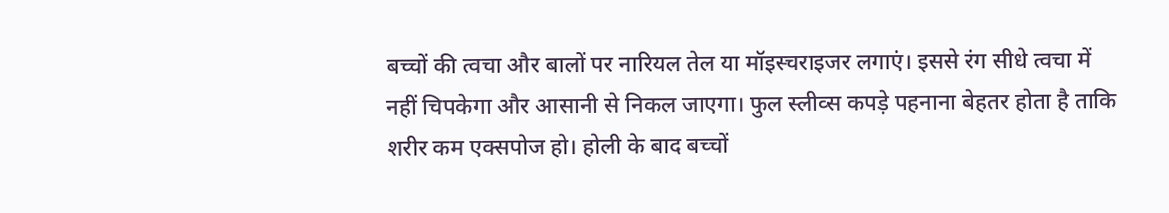बच्चों की त्वचा और बालों पर नारियल तेल या मॉइस्चराइजर लगाएं। इससे रंग सीधे त्वचा में नहीं चिपकेगा और आसानी से निकल जाएगा। फुल स्लीव्स कपड़े पहनाना बेहतर होता है ताकि शरीर कम एक्सपोज हो। होली के बाद बच्चों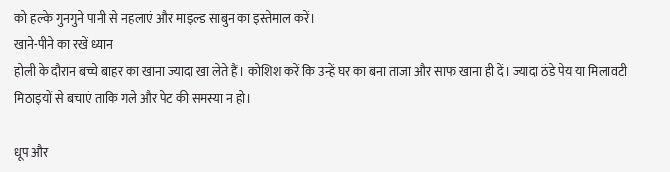को हल्के गुनगुने पानी से नहलाएं और माइल्ड साबुन का इस्तेमाल करें।
खाने-पीने का रखें ध्यान
होली के दौरान बच्चे बाहर का खाना ज्यादा खा लेते हैं। कोशिश करें कि उन्हें घर का बना ताजा और साफ खाना ही दें। ज्यादा ठंडे पेय या मिलावटी मिठाइयों से बचाएं ताकि गले और पेट की समस्या न हो।

धूप और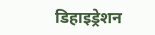डिहाइड्रेशन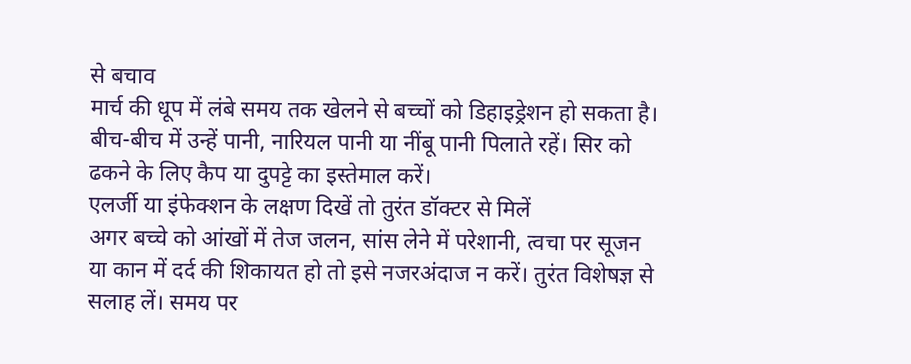से बचाव
मार्च की धूप में लंबे समय तक खेलने से बच्चों को डिहाइड्रेशन हो सकता है। बीच-बीच में उन्हें पानी, नारियल पानी या नींबू पानी पिलाते रहें। सिर को ढकने के लिए कैप या दुपट्टे का इस्तेमाल करें।
एलर्जी या इंफेक्शन के लक्षण दिखें तो तुरंत डॉक्टर से मिलें
अगर बच्चे को आंखों में तेज जलन, सांस लेने में परेशानी, त्वचा पर सूजन या कान में दर्द की शिकायत हो तो इसे नजरअंदाज न करें। तुरंत विशेषज्ञ से सलाह लें। समय पर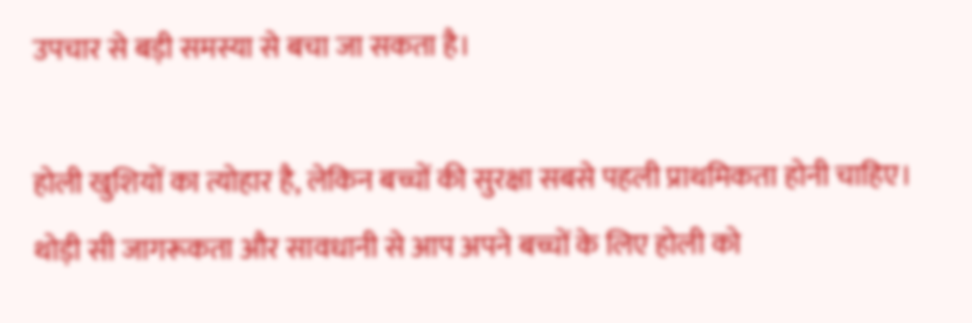उपचार से बड़ी समस्या से बचा जा सकता है।

होली खुशियों का त्योहार है, लेकिन बच्चों की सुरक्षा सबसे पहली प्राथमिकता होनी चाहिए। थोड़ी सी जागरूकता और सावधानी से आप अपने बच्चों के लिए होली को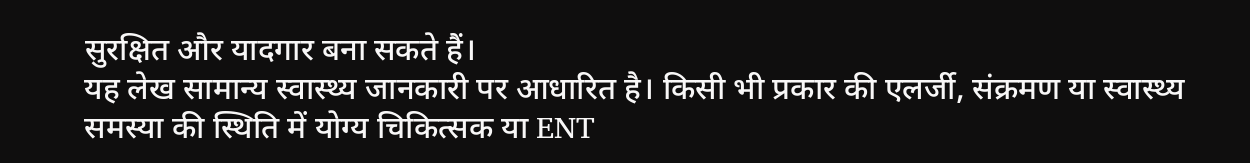सुरक्षित और यादगार बना सकते हैं।
यह लेख सामान्य स्वास्थ्य जानकारी पर आधारित है। किसी भी प्रकार की एलर्जी, संक्रमण या स्वास्थ्य समस्या की स्थिति में योग्य चिकित्सक या ENT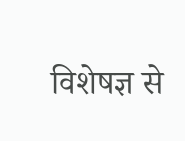विशेषज्ञ से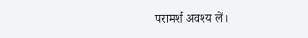परामर्श अवश्य लें।